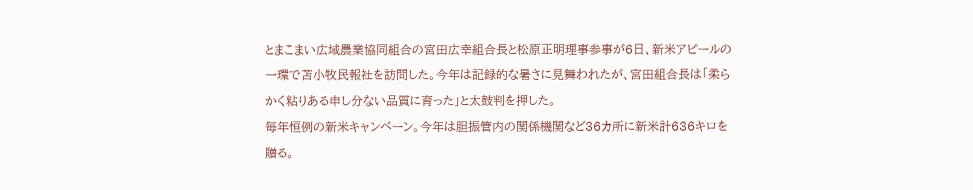とまこまい広域農業協同組合の宮田広幸組合長と松原正明理事参事が6日、新米アピールの一環で苫小牧民報社を訪問した。今年は記録的な暑さに見舞われたが、宮田組合長は「柔らかく粘りある申し分ない品質に育った」と太鼓判を押した。
毎年恒例の新米キャンペーン。今年は胆振管内の関係機関など36カ所に新米計636キロを贈る。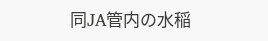同JA管内の水稲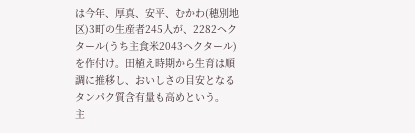は今年、厚真、安平、むかわ(穂別地区)3町の生産者245人が、2282ヘクタール(うち主食米2043ヘクタール)を作付け。田植え時期から生育は順調に推移し、おいしさの目安となるタンパク質含有量も高めという。
主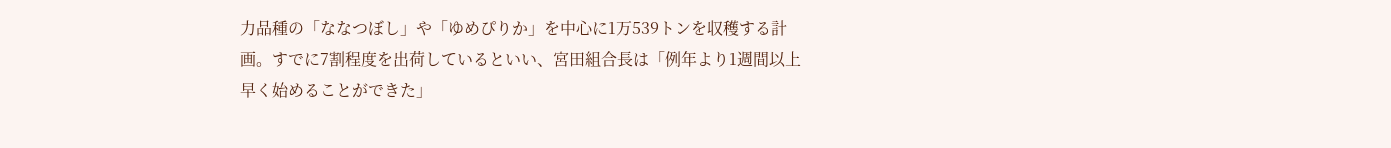力品種の「ななつぼし」や「ゆめぴりか」を中心に1万539トンを収穫する計画。すでに7割程度を出荷しているといい、宮田組合長は「例年より1週間以上早く始めることができた」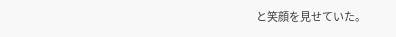と笑顔を見せていた。